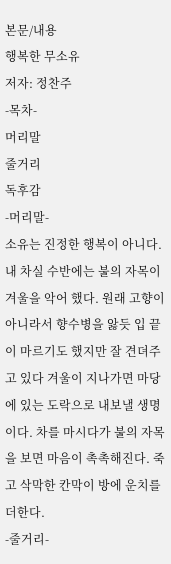본문/내용
행복한 무소유
저자: 정찬주
-목차-
머리말
줄거리
독후감
-머리말-
소유는 진정한 행복이 아니다. 내 차실 수반에는 불의 자목이 겨울을 악어 했다. 원래 고향이 아니라서 향수병을 앓듯 입 끝이 마르기도 했지만 잘 견뎌주고 있다 겨울이 지나가면 마당에 있는 도락으로 내보낼 생명이다. 차를 마시다가 불의 자목을 보면 마음이 촉촉해진다. 죽고 삭막한 칸막이 방에 운치를 더한다.
-줄거리-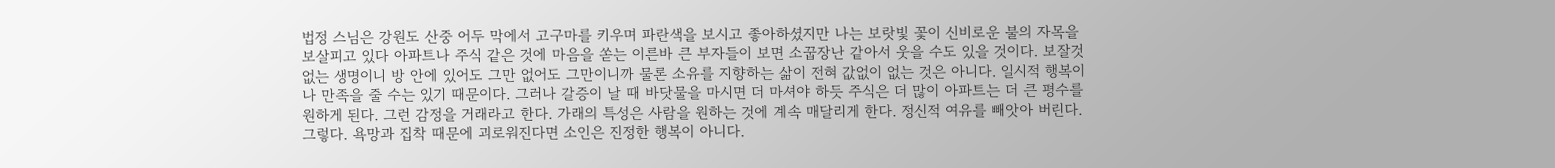법정 스님은 강원도 산중 어두 막에서 고구마를 키우며 파란색을 보시고 좋아하셨지만 나는 보랏빛 꽃이 신비로운 불의 자목을 보살피고 있다 아파트나 주식 같은 것에 마음을 쏟는 이른바 큰 부자들이 보면 소꿉장난 같아서 웃을 수도 있을 것이다. 보잘것없는 생명이니 방 안에 있어도 그만 없어도 그만이니까 물론 소유를 지향하는 삶이 전혀 값없이 없는 것은 아니다. 일시적 행복이나 만족을 줄 수는 있기 때문이다. 그러나 갈증이 날 때 바닷물을 마시면 더 마셔야 하듯 주식은 더 많이 아파트는 더 큰 평수를 원하게 된다. 그런 감정을 거래라고 한다. 가래의 특성은 사람을 원하는 것에 계속 매달리게 한다. 정신적 여유를 빼앗아 버린다. 그렇다. 욕망과 집착 때문에 괴로워진다면 소인은 진정한 행복이 아니다.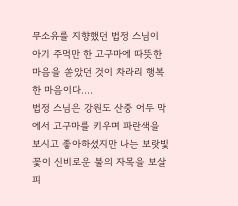무소유를 지향했던 법정 스님이 아기 주먹만 한 고구마에 따뜻한 마음을 쏟았던 것이 차라리 행복한 마음이다.…
법정 스님은 강원도 산중 어두 막에서 고구마를 키우며 파란색을 보시고 좋아하셨지만 나는 보랏빛 꽃이 신비로운 불의 자목을 보살피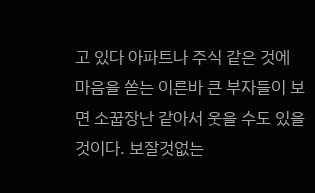고 있다 아파트나 주식 같은 것에 마음을 쏟는 이른바 큰 부자들이 보면 소꿉장난 같아서 웃을 수도 있을 것이다. 보잘것없는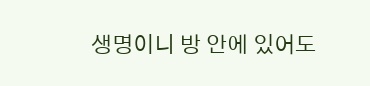생명이니 방 안에 있어도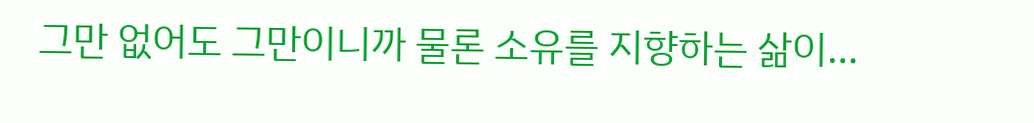그만 없어도 그만이니까 물론 소유를 지향하는 삶이…